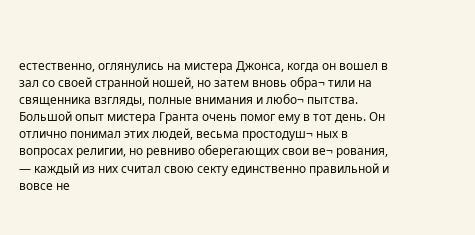естественно, оглянулись на мистера Джонса, когда он вошел в зал со своей странной ношей, но затем вновь обра¬ тили на священника взгляды, полные внимания и любо¬ пытства. Большой опыт мистера Гранта очень помог ему в тот день. Он отлично понимал этих людей, весьма простодуш¬ ных в вопросах религии, но ревниво оберегающих свои ве¬ рования, — каждый из них считал свою секту единственно правильной и вовсе не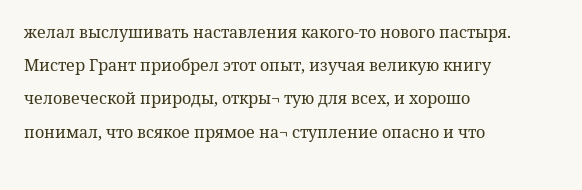желал выслушивать наставления какого-то нового пастыря. Мистер Грант приобрел этот опыт, изучая великую книгу человеческой природы, откры¬ тую для всех, и хорошо понимал, что всякое прямое на¬ ступление опасно и что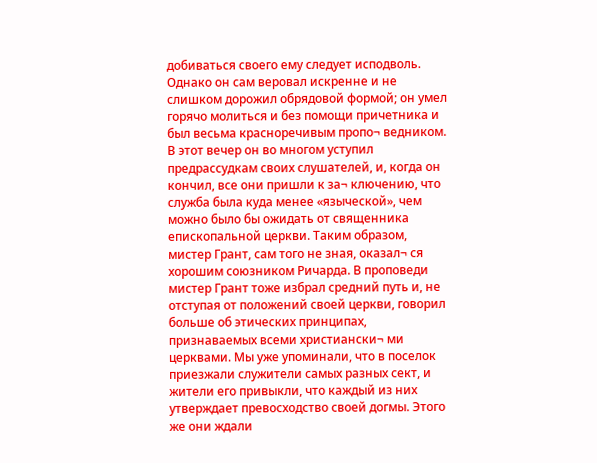добиваться своего ему следует исподволь. Однако он сам веровал искренне и не слишком дорожил обрядовой формой; он умел горячо молиться и без помощи причетника и был весьма красноречивым пропо¬ ведником. В этот вечер он во многом уступил предрассудкам своих слушателей, и, когда он кончил, все они пришли к за¬ ключению, что служба была куда менее «языческой», чем можно было бы ожидать от священника епископальной церкви. Таким образом, мистер Грант, сам того не зная, оказал¬ ся хорошим союзником Ричарда. В проповеди мистер Грант тоже избрал средний путь и, не отступая от положений своей церкви, говорил больше об этических принципах, признаваемых всеми христиански¬ ми церквами. Мы уже упоминали, что в поселок приезжали служители самых разных сект, и жители его привыкли, что каждый из них утверждает превосходство своей догмы. Этого же они ждали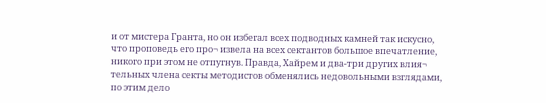и от мистера Гранта, но он избегал всех подводных камней так искусно, что проповедь его про¬ извела на всех сектантов большое впечатление, никого при этом не отпугнув. Правда, Хайрем и два-три других влия¬ тельных члена секты методистов обменялись недовольными взглядами, по этим дело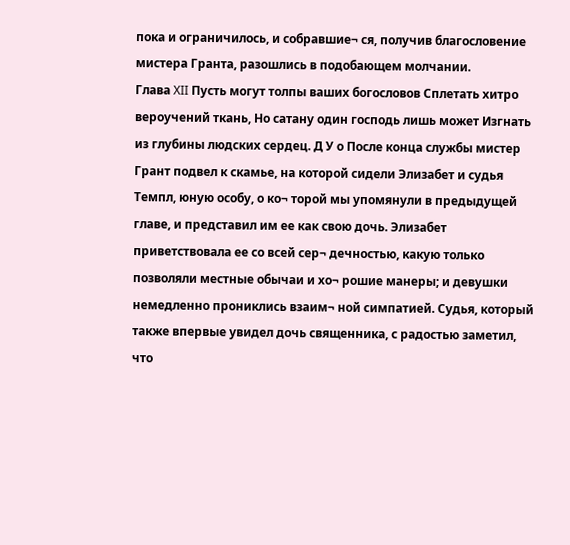пока и ограничилось, и собравшие¬ ся, получив благословение мистера Гранта, разошлись в подобающем молчании.
Глава XII Пусть могут толпы ваших богословов Сплетать хитро вероучений ткань, Но сатану один господь лишь может Изгнать из глубины людских сердец. Д У о После конца службы мистер Грант подвел к скамье, на которой сидели Элизабет и судья Темпл, юную особу, о ко¬ торой мы упомянули в предыдущей главе, и представил им ее как свою дочь. Элизабет приветствовала ее со всей сер¬ дечностью, какую только позволяли местные обычаи и хо¬ рошие манеры; и девушки немедленно прониклись взаим¬ ной симпатией. Судья, который также впервые увидел дочь священника, с радостью заметил, что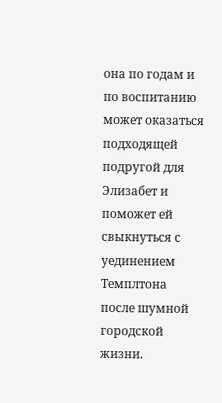она по годам и по воспитанию может оказаться подходящей подругой для Элизабет и поможет ей свыкнуться с уединением Темплтона после шумной городской жизни.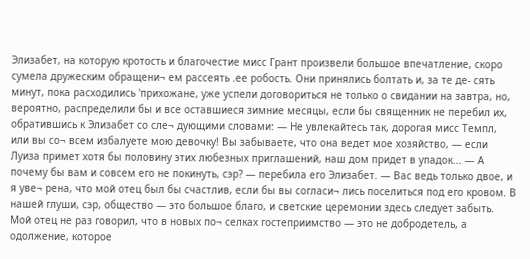Элизабет, на которую кротость и благочестие мисс Грант произвели большое впечатление, скоро сумела дружеским обращени¬ ем рассеять .ее робость. Они принялись болтать и, за те де- сять минут, пока расходились 'прихожане, уже успели договориться не только о свидании на завтра, но, вероятно, распределили бы и все оставшиеся зимние месяцы, если бы священник не перебил их, обратившись к Элизабет со сле¬ дующими словами: — Не увлекайтесь так, дорогая мисс Темпл, или вы со¬ всем избалуете мою девочку! Вы забываете, что она ведет мое хозяйство, — если Луиза примет хотя бы половину этих любезных приглашений, наш дом придет в упадок... — А почему бы вам и совсем его не покинуть, сэр? — перебила его Элизабет. — Вас ведь только двое, и я уве¬ рена, что мой отец был бы счастлив, если бы вы согласи¬ лись поселиться под его кровом. В нашей глуши, сэр, общество — это большое благо, и светские церемонии здесь следует забыть. Мой отец не раз говорил, что в новых по¬ селках гостеприимство — это не добродетель, а одолжение, которое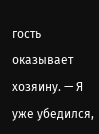гость оказывает хозяину. — Я уже убедился,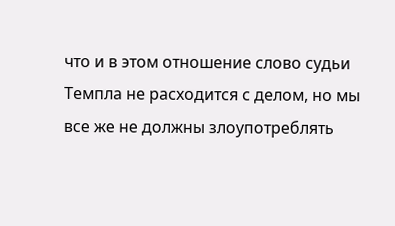что и в этом отношение слово судьи Темпла не расходится с делом, но мы все же не должны злоупотреблять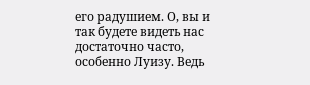его радушием. О, вы и так будете видеть нас достаточно часто, особенно Луизу. Ведь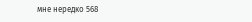мне нередко 568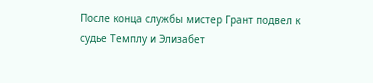После конца службы мистер Грант подвел к судье Темплу и Элизабет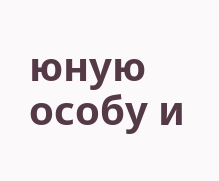юную особу и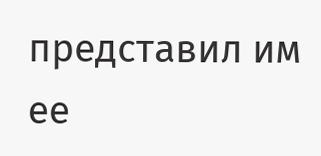представил им ее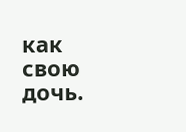как свою дочь.